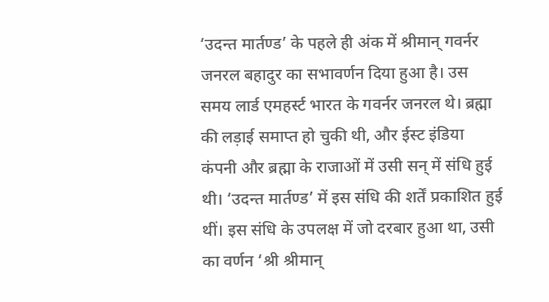‘उदन्त मार्तण्ड’ के पहले ही अंक में श्रीमान् गवर्नर जनरल बहादुर का सभावर्णन दिया हुआ है। उस समय लार्ड एमहर्स्ट भारत के गवर्नर जनरल थे। ब्रह्मा की लड़ाई समाप्त हो चुकी थी, और ईस्ट इंडिया कंपनी और ब्रह्मा के राजाओं में उसी सन् में संधि हुई थी। ‘उदन्त मार्तण्ड’ में इस संधि की शर्तें प्रकाशित हुई थीं। इस संधि के उपलक्ष में जो दरबार हुआ था, उसी का वर्णन ‘श्री श्रीमान्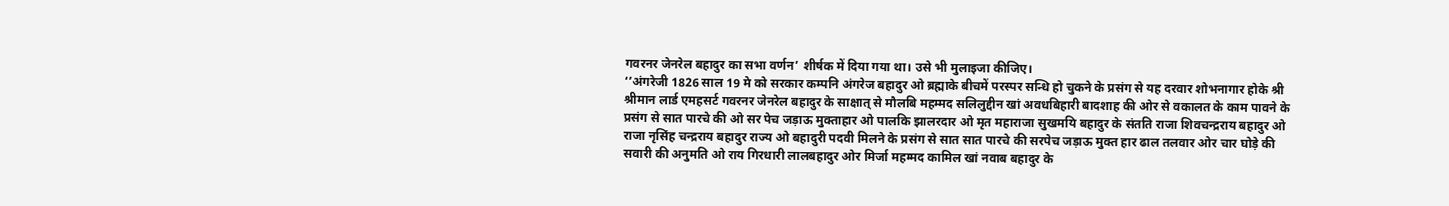गवरनर जेनरेल बहादुर का सभा वर्णन’ शीर्षक में दिया गया था। उसे भी मुलाइजा कीजिए।
‘’अंगरेजी 1826 साल 19 मे को सरकार कम्पनि अंगरेज बहादुर ओ ब्रह्माके बीचमें परस्पर सन्धि हो चुकने के प्रसंग से यह दरवार शोभनागार होके श्री श्रीमान लार्ड एमहसर्ट गवरनर जेनरेल बहादुर के साक्षात् से मौलबि महम्मद सलिलुद्दीन खां अवधबिहारी बादशाह की ओर से वकालत के काम पावने के प्रसंग से सात पारचे की ओ सर पेच जड़ाऊ मुक्ताहार ओ पालकि झालरदार ओ मृत महाराजा सुखमयि बहादुर के संतति राजा शिवचन्द्रराय बहादुर ओ राजा नृसिंह चन्द्रराय बहादुर राज्य ओ बहादुरी पदवी मिलने के प्रसंग से सात सात पारचे की सरपेच जड़ाऊ मुक्त हार ढाल तलवार ओर चार घोड़े की सवारी की अनुमति ओ राय गिरधारी लालबहादुर ओर मिर्जा महम्मद कामिल खां नवाब बहादुर के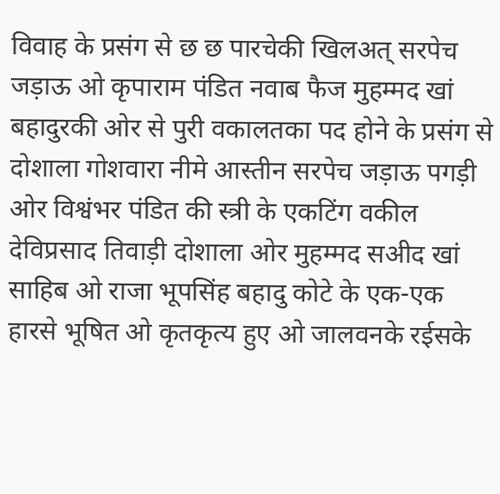विवाह के प्रसंग से छ छ पारचेकी खिलअत् सरपेच जड़ाऊ ओ कृपाराम पंडित नवाब फैज मुहम्मद खां बहादुरकी ओर से पुरी वकालतका पद होने के प्रसंग से दोशाला गोशवारा नीमे आस्तीन सरपेच जड़ाऊ पगड़ी ओर विश्वंभर पंडित की स्त्री के एकटिंग वकील देविप्रसाद तिवाड़ी दोशाला ओर मुहम्मद सअीद खां साहिब ओ राजा भूपसिंह बहादु कोटे के एक-एक हारसे भूषित ओ कृतकृत्य हुए ओ जालवनके रईसके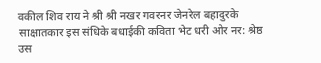वकील शिव राय ने श्री श्री नखर गवरनर जेनरेल बहादुरके साक्षातकार इस संधिके बधाईकी कविता भेट धरी ओर नर: श्रेष्ठ उस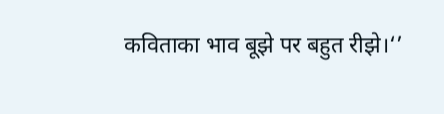कविताका भाव बूझे पर बहुत रीझे।‘’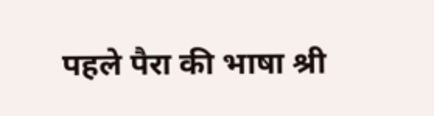पहले पैरा की भाषा श्री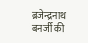ब्रजेन्द्रनाथ बनर्जी की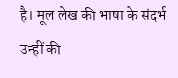है। मूल लेख की भाषा के संदर्भ उन्हीं की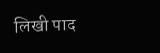लिखी पाद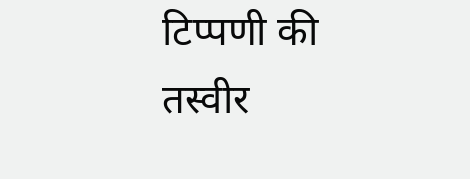टिप्पणी की तस्वीर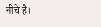नीचे है।